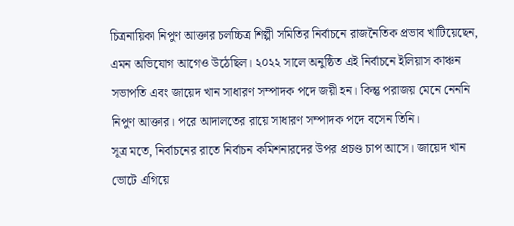চিত্রনায়িকা নিপুণ আক্তার চলচ্চিত্র শিল্পী সমিতির নির্বাচনে রাজনৈতিক প্রভাব খাটিয়েছেন, এমন অভিযোগ আগেও উঠেছিল। ২০২২ সালে অনুষ্ঠিত এই নির্বাচনে ইলিয়াস কাঞ্চন সভাপতি এবং জায়েদ খান সাধারণ সম্পাদক পদে জয়ী হন। কিন্তু পরাজয় মেনে নেননি নিপুণ আক্তার। পরে আদালতের রায়ে সাধারণ সম্পাদক পদে বসেন তিনি।
সূত্র মতে, নির্বাচনের রাতে নির্বাচন কমিশনারদের উপর প্রচণ্ড চাপ আসে। জায়েদ খান ভোটে এগিয়ে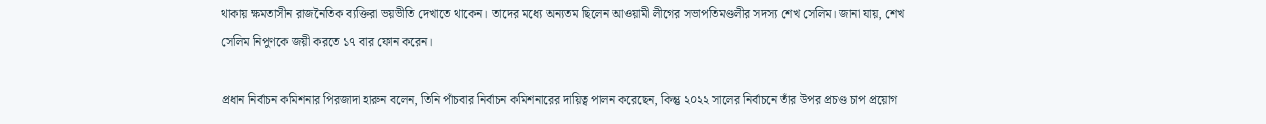থাকায় ক্ষমতাসীন রাজনৈতিক ব্যক্তিরা ভয়ভীতি দেখাতে থাকেন। তাদের মধ্যে অন্যতম ছিলেন আওয়ামী লীগের সভাপতিমণ্ডলীর সদস্য শেখ সেলিম। জানা যায়, শেখ সেলিম নিপুণকে জয়ী করতে ১৭ বার ফোন করেন।

প্রধান নির্বাচন কমিশনার পিরজাদা হারুন বলেন, তিনি পাঁচবার নির্বাচন কমিশনারের দায়িত্ব পালন করেছেন, কিন্তু ২০২২ সালের নির্বাচনে তাঁর উপর প্রচণ্ড চাপ প্রয়োগ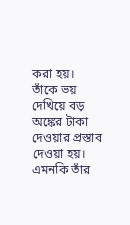করা হয়। তাঁকে ভয় দেখিয়ে বড় অঙ্কের টাকা দেওয়ার প্রস্তাব দেওয়া হয়। এমনকি তাঁর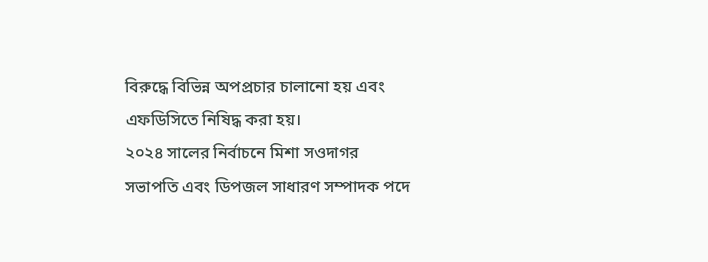বিরুদ্ধে বিভিন্ন অপপ্রচার চালানো হয় এবং এফডিসিতে নিষিদ্ধ করা হয়।
২০২৪ সালের নির্বাচনে মিশা সওদাগর সভাপতি এবং ডিপজল সাধারণ সম্পাদক পদে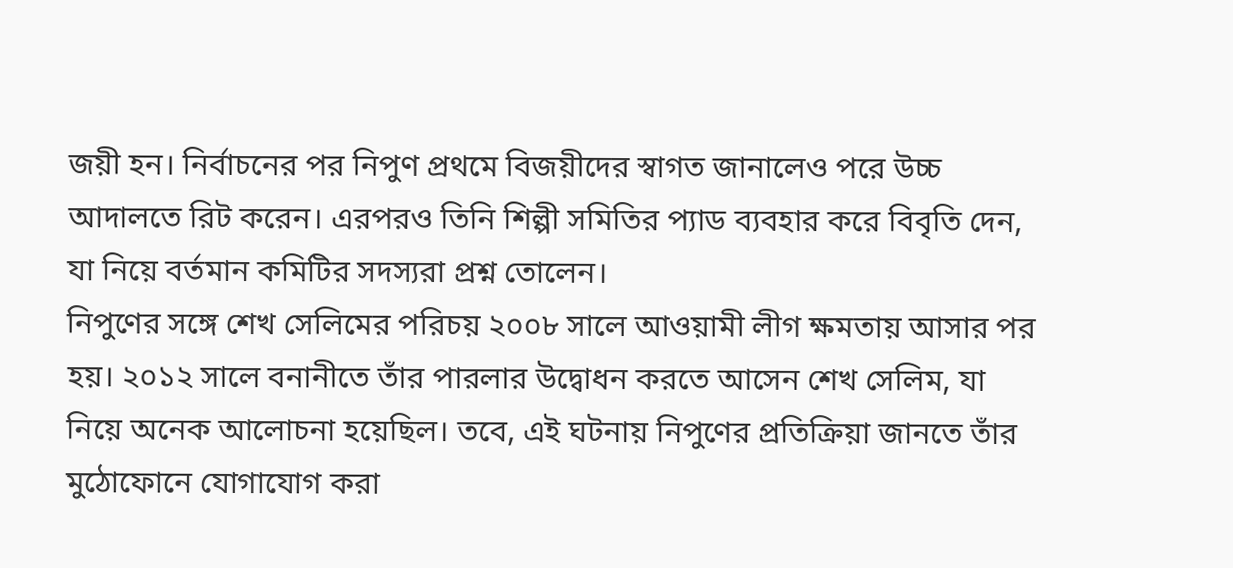জয়ী হন। নির্বাচনের পর নিপুণ প্রথমে বিজয়ীদের স্বাগত জানালেও পরে উচ্চ আদালতে রিট করেন। এরপরও তিনি শিল্পী সমিতির প্যাড ব্যবহার করে বিবৃতি দেন, যা নিয়ে বর্তমান কমিটির সদস্যরা প্রশ্ন তোলেন।
নিপুণের সঙ্গে শেখ সেলিমের পরিচয় ২০০৮ সালে আওয়ামী লীগ ক্ষমতায় আসার পর হয়। ২০১২ সালে বনানীতে তাঁর পারলার উদ্বোধন করতে আসেন শেখ সেলিম, যা নিয়ে অনেক আলোচনা হয়েছিল। তবে, এই ঘটনায় নিপুণের প্রতিক্রিয়া জানতে তাঁর মুঠোফোনে যোগাযোগ করা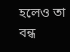হলেও তা বন্ধ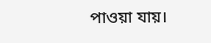পাওয়া যায়।